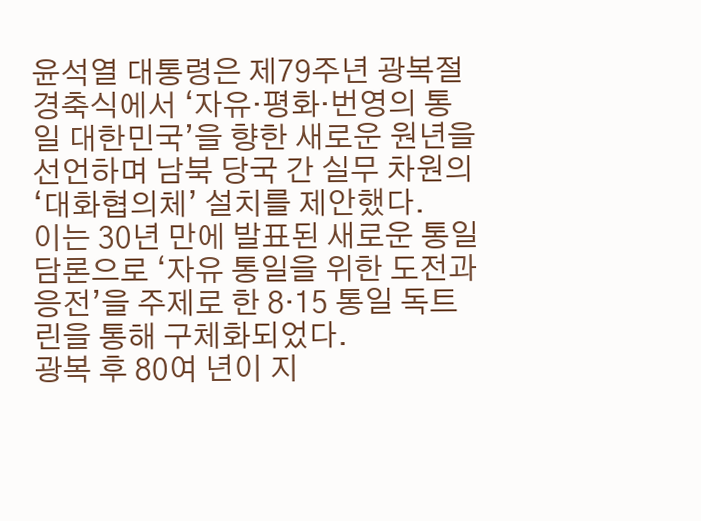윤석열 대통령은 제79주년 광복절 경축식에서 ‘자유·평화·번영의 통일 대한민국’을 향한 새로운 원년을 선언하며 남북 당국 간 실무 차원의 ‘대화협의체’ 설치를 제안했다.
이는 30년 만에 발표된 새로운 통일 담론으로 ‘자유 통일을 위한 도전과 응전’을 주제로 한 8·15 통일 독트린을 통해 구체화되었다.
광복 후 80여 년이 지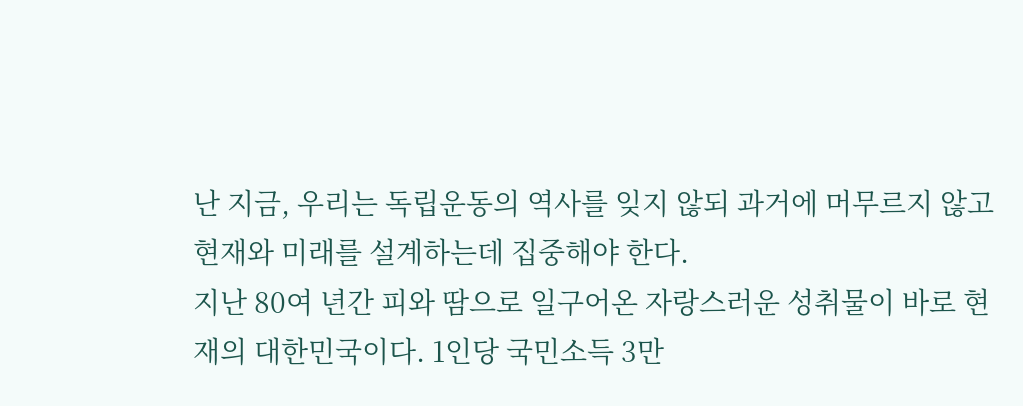난 지금, 우리는 독립운동의 역사를 잊지 않되 과거에 머무르지 않고 현재와 미래를 설계하는데 집중해야 한다.
지난 80여 년간 피와 땀으로 일구어온 자랑스러운 성취물이 바로 현재의 대한민국이다. 1인당 국민소득 3만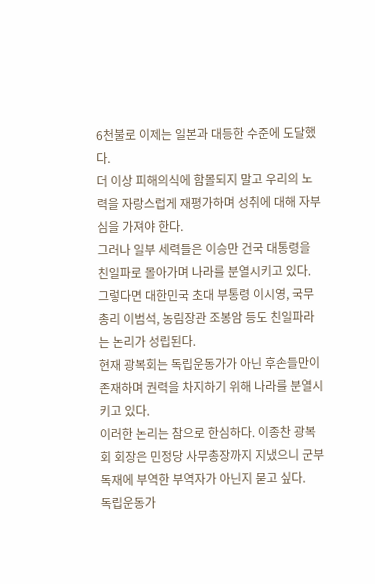6천불로 이제는 일본과 대등한 수준에 도달했다.
더 이상 피해의식에 함몰되지 말고 우리의 노력을 자랑스럽게 재평가하며 성취에 대해 자부심을 가져야 한다.
그러나 일부 세력들은 이승만 건국 대통령을 친일파로 몰아가며 나라를 분열시키고 있다. 그렇다면 대한민국 초대 부통령 이시영, 국무총리 이범석, 농림장관 조봉암 등도 친일파라는 논리가 성립된다.
현재 광복회는 독립운동가가 아닌 후손들만이 존재하며 권력을 차지하기 위해 나라를 분열시키고 있다.
이러한 논리는 참으로 한심하다. 이종찬 광복회 회장은 민정당 사무총장까지 지냈으니 군부독재에 부역한 부역자가 아닌지 묻고 싶다.
독립운동가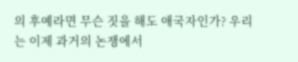의 후예라면 무슨 짓을 해도 애국자인가? 우리는 이제 과거의 논쟁에서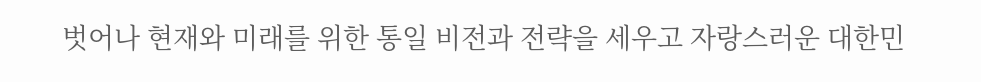벗어나 현재와 미래를 위한 통일 비전과 전략을 세우고 자랑스러운 대한민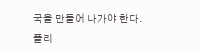국을 만들어 나가야 한다.
폴리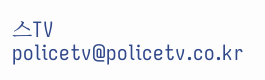스TV
policetv@policetv.co.kr